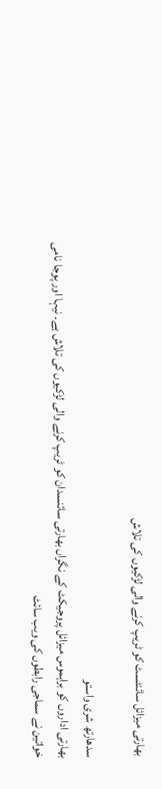بھارتی میزائل سائنٹسٹ کو ٹریپ کرنے والی لڑکیوں کی تلاش

سدھارتھ شری واستو
بھارتی اداروں کو براہموس میزائل پروجیکٹ کے نگراں بھارتی سائنسدان کو ٹریپ کرنے والی لڑکیوں کی تلاش ہے۔ نیہا اور پوجا نامی خواتین نے سماجی رابطوں کی ویب سائٹ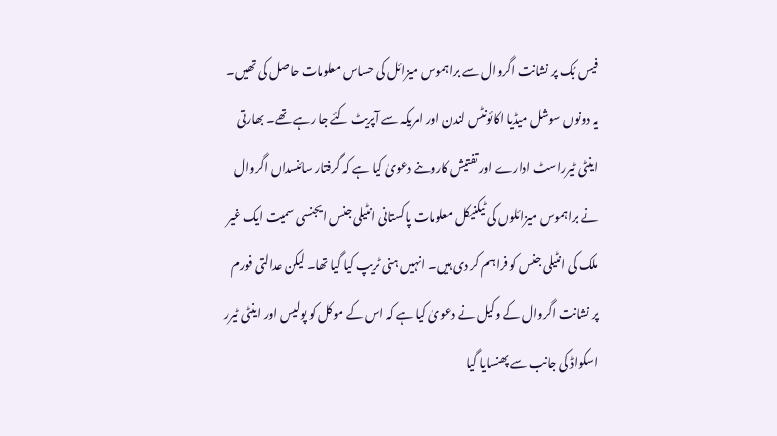فیس بُک پر نشانت اگروال سے براہموس میزائل کی حساس معلومات حاصل کی تھیں۔ یہ دونوں سوشل میڈیا اکائونٹس لندن اور امریکہ سے آپریٹ کئے جا رہے تھے۔ بھارتی اینٹی ٹیرراسٹ ادارے اور تفتیش کاروںنے دعویٰ کیا ہے کہ گرفتار سائنسداں اگروال نے براہموس میزائلوں کی ٹیکنیکل معلومات پاکستانی انٹیلی جنس ایجنسی سمیت ایک غیر ملک کی انٹیلی جنس کو فراہم کر دی ہیں۔ انہیں ہنی ٹریپ کیا گیا تھا۔ لیکن عدالتی فورم پر نشانت اگروال کے وکیل نے دعویٰ کیا ہے کہ اس کے موکل کو پولیس اور اینٹی ٹیرر اسکواڈ کی جانب سے پھنسایا گیا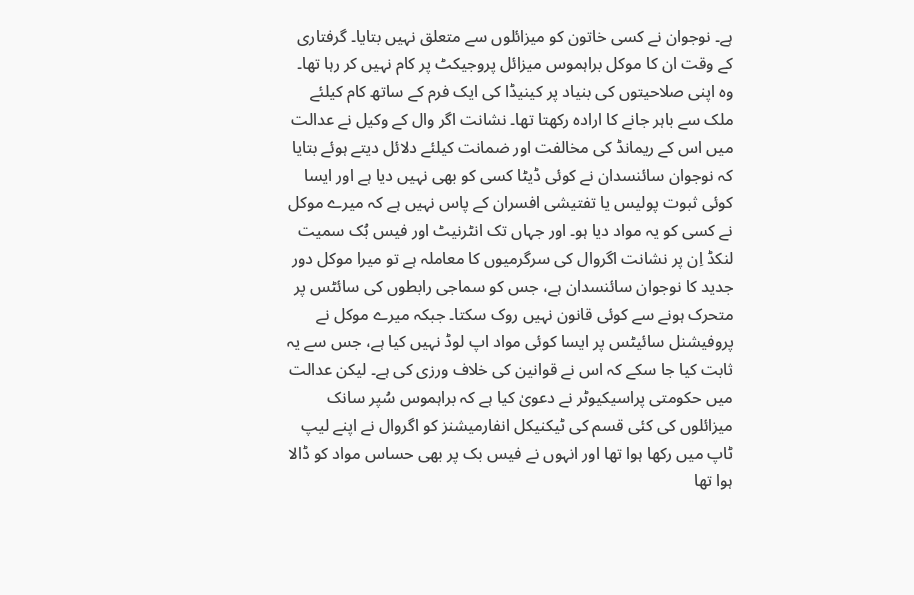ہے۔ نوجوان نے کسی خاتون کو میزائلوں سے متعلق نہیں بتایا۔ گرفتاری کے وقت ان کا موکل براہموس میزائل پروجیکٹ پر کام نہیں کر رہا تھا۔ وہ اپنی صلاحیتوں کی بنیاد پر کینیڈا کی ایک فرم کے ساتھ کام کیلئے ملک سے باہر جانے کا ارادہ رکھتا تھا۔ نشانت اگر وال کے وکیل نے عدالت میں اس کے ریمانڈ کی مخالفت اور ضمانت کیلئے دلائل دیتے ہوئے بتایا کہ نوجوان سائنسدان نے کوئی ڈیٹا کسی کو بھی نہیں دیا ہے اور ایسا کوئی ثبوت پولیس یا تفتیشی افسران کے پاس نہیں ہے کہ میرے موکل نے کسی کو یہ مواد دیا ہو۔ اور جہاں تک انٹرنیٹ اور فیس بُک سمیت لنکڈ اِن پر نشانت اگروال کی سرگرمیوں کا معاملہ ہے تو میرا موکل دور جدید کا نوجوان سائنسدان ہے، جس کو سماجی رابطوں کی سائٹس پر متحرک ہونے سے کوئی قانون نہیں روک سکتا۔ جبکہ میرے موکل نے پروفیشنل سائیٹس پر ایسا کوئی مواد اپ لوڈ نہیں کیا ہے، جس سے یہ ثابت کیا جا سکے کہ اس نے قوانین کی خلاف ورزی کی ہے۔ لیکن عدالت میں حکومتی پراسیکیوٹر نے دعویٰ کیا ہے کہ براہموس سُپر سانک میزائلوں کی کئی قسم کی ٹیکنیکل انفارمیشنز کو اگروال نے اپنے لیپ ٹاپ میں رکھا ہوا تھا اور انہوں نے فیس بک پر بھی حساس مواد کو ڈالا ہوا تھا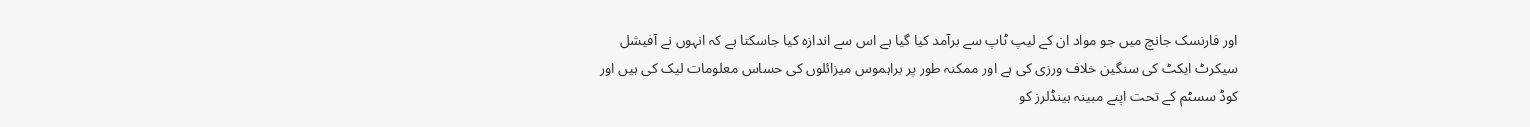اور فارنسک جانچ میں جو مواد ان کے لیپ ٹاپ سے برآمد کیا گیا ہے اس سے اندازہ کیا جاسکتا ہے کہ انہوں نے آفیشل سیکرٹ ایکٹ کی سنگین خلاف ورزی کی ہے اور ممکنہ طور پر براہموس میزائلوں کی حساس معلومات لیک کی ہیں اور کوڈ سسٹم کے تحت اپنے مبینہ ہینڈلرز کو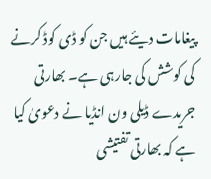پیغامات دیئے ہیں جن کو ڈی کوڈ کرنے کی کوشش کی جارہی ہے۔ بھارتی جریدے ڈیلی ون انڈیا نے دعویٰ کیا ہے کہ بھارتی تفتیشی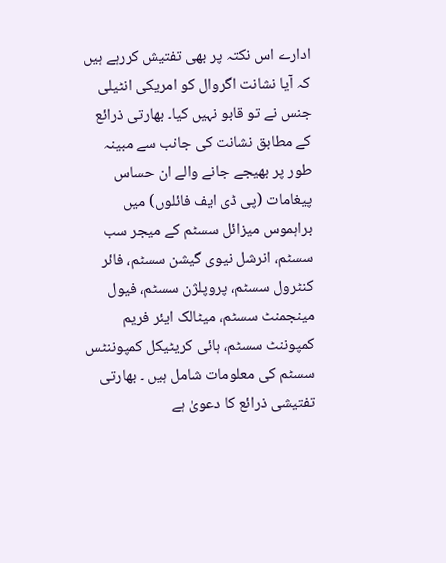ادارے اس نکتہ پر بھی تفتیش کررہے ہیں کہ آیا نشانت اگروال کو امریکی انٹیلی جنس نے تو قابو نہیں کیا۔ بھارتی ذرائع کے مطابق نشانت کی جانب سے مبینہ طور پر بھیجے جانے والے ان حساس پیغامات (پی ڈی ایف فائلوں) میں براہموس میزائل سسٹم کے میجر سب سسٹم، انرشل نیوی گیشن سسٹم، فائر کنٹرول سسٹم، پروپلژن سسٹم، فیول مینجمنٹ سسٹم، میٹالک ایئر فریم کمپوننٹ سسٹم، ہائی کریٹیکل کمپوننٹس سسٹم کی معلومات شامل ہیں ۔ بھارتی تفتیشی ذرائع کا دعویٰ ہے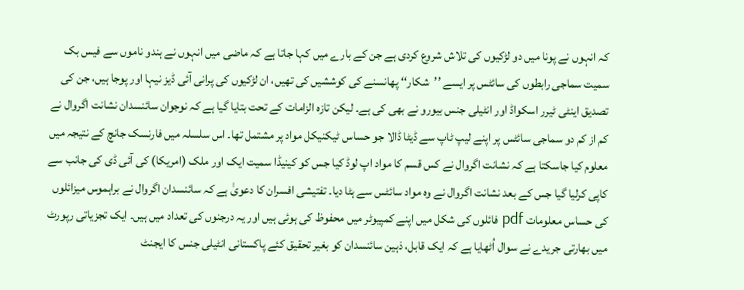کہ انہوں نے پونا میں دو لڑکیوں کی تلاش شروع کردی ہے جن کے بارے میں کہا جاتا ہے کہ ماضی میں انہوں نے ہندو ناموں سے فیس بک سمیت سماجی رابطوں کی سائٹس پر ایسے ’’شکار‘‘ پھانسنے کی کوششیں کی تھیں، ان لڑکیوں کی پرانی آئی ڈیز نیہا اور پوجا ہیں، جن کی تصدیق اینٹی ٹیرر اسکواڈ اور انٹیلی جنس بیورو نے بھی کی ہے۔ لیکن تازہ الزامات کے تحت بتایا گیا ہے کہ نوجوان سائنسدان نشانت اگروال نے کم از کم دو سماجی سائٹس پر اپنے لیپ ٹاپ سے ڈیٹا ڈالا جو حساس ٹیکنیکل مواد پر مشتمل تھا۔ اس سلسلہ میں فارنسک جانچ کے نتیجہ میں معلوم کیا جاسکتا ہے کہ نشانت اگروال نے کس قسم کا مواد اپ لوڈ کیا جس کو کینیڈا سمیت ایک اور ملک (امریکا) کی آئی ڈی کی جانب سے کاپی کرلیا گیا جس کے بعد نشانت اگروال نے وہ مواد سائٹس سے ہٹا دیا۔ تفتیشی افسران کا دعویٰ ہے کہ سائنسدان اگروال نے براہموس میزائلوں کی حساس معلومات pdf فائلوں کی شکل میں اپنے کمپیوٹر میں محفوظ کی ہوئی ہیں اور یہ درجنوں کی تعداد میں ہیں۔ ایک تجزیاتی رپورٹ میں بھارتی جریدے نے سوال اُٹھایا ہے کہ ایک قابل، ذہین سائنسدان کو بغیر تحقیق کئے پاکستانی انٹیلی جنس کا ایجنٹ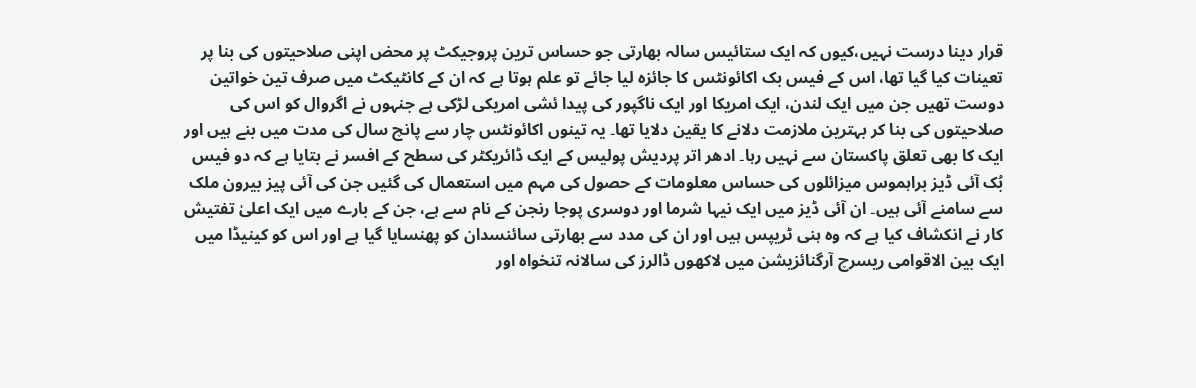قرار دینا درست نہیں،کیوں کہ ایک ستائیس سالہ بھارتی جو حساس ترین پروجیکٹ پر محض اپنی صلاحیتوں کی بنا پر تعینات کیا گیا تھا، اس کے فیس بک اکائونٹس کا جائزہ لیا جائے تو علم ہوتا ہے کہ ان کے کانٹیکٹ میں صرف تین خواتین دوست تھیں جن میں ایک لندن، ایک امریکا اور ایک ناگپور کی پیدا ئشی امریکی لڑکی ہے جنہوں نے اگروال کو اس کی صلاحیتوں کی بنا کر بہترین ملازمت دلانے کا یقین دلایا تھا۔ یہ تینوں اکائونٹس چار سے پانچ سال کی مدت میں بنے ہیں اور ایک کا بھی تعلق پاکستان سے نہیں رہا۔ ادھر اتر پردیش پولیس کے ایک ڈائریکٹر کی سطح کے افسر نے بتایا ہے کہ دو فیس بُک آئی ڈیز براہموس میزائلوں کی حساس معلومات کے حصول کی مہم میں استعمال کی گئیں جن کی آئی پیز بیرون ملک سے سامنے آئی ہیں۔ ان آئی ڈیز میں ایک نیہا شرما اور دوسری پوجا رنجن کے نام سے ہے، جن کے بارے میں ایک اعلیٰ تفتیش کار نے انکشاف کیا ہے کہ وہ ہنی ٹریپس ہیں اور ان کی مدد سے بھارتی سائنسدان کو پھنسایا گیا ہے اور اس کو کینیڈا میں ایک بین الاقوامی ریسرچ آرگنائزیشن میں لاکھوں ڈالرز کی سالانہ تنخواہ اور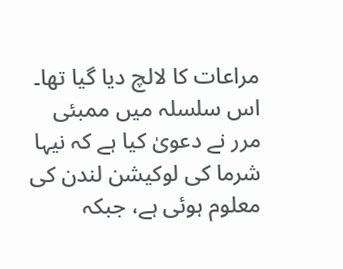مراعات کا لالچ دیا گیا تھا۔ اس سلسلہ میں ممبئی مرر نے دعویٰ کیا ہے کہ نیہا شرما کی لوکیشن لندن کی معلوم ہوئی ہے، جبکہ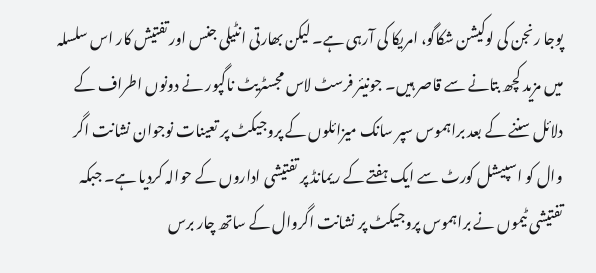پوجا رنجن کی لوکیشن شکاگو، امریکا کی آرہی ہے۔ لیکن بھارتی انٹیلی جنس اور تفتیش کار اس سلسلہ میں مزید کچھ بتانے سے قاصر ہیں۔ جونیئر فرسٹ لاس مجسٹریٹ ناگپور نے دونوں اطراف کے دلائل سننے کے بعد براہموس سپر سانک میزائلوں کے پروجیکٹ پر تعینات نوجوان نشانت اگر وال کو اسپیشل کورٹ سے ایک ہفتے کے ریمانڈ پر تفتیشی اداروں کے حوالہ کردیا ہے۔ جبکہ تفتیشی ٹیموں نے براہموس پروجیکٹ پر نشانت اگروال کے ساتھ چار برس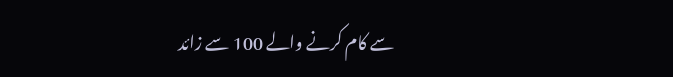سے کام کرنے والے 100 سے زائد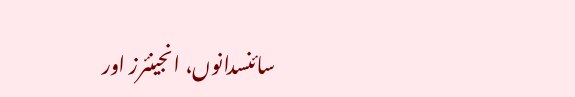سائنسدانوں، انجینئرز اور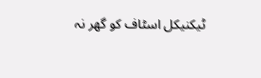ٹیکنیکل اسٹاف کو گھر نہ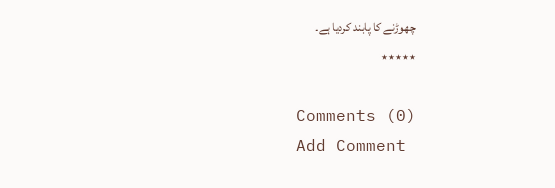چھوڑنے کا پابند کردیا ہے۔
٭٭٭٭٭

Comments (0)
Add Comment